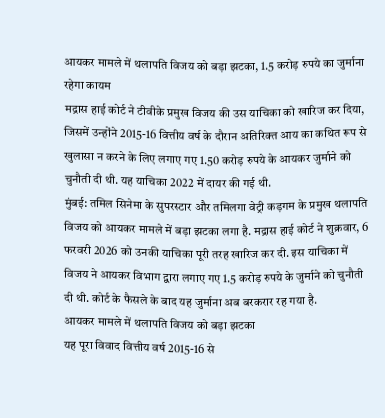आयकर मामले में थलापति विजय को बड़ा झटका, 1.5 करोड़ रुपये का जुर्माना रहेगा कायम
मद्रास हाई कोर्ट ने टीवीके प्रमुख विजय की उस याचिका को खारिज कर दिया, जिसमें उन्होंने 2015-16 वित्तीय वर्ष के दौरान अतिरिक्त आय का कथित रूप से खुलासा न करने के लिए लगाए गए 1.50 करोड़ रुपये के आयकर जुर्माने को चुनौती दी थी. यह याचिका 2022 में दायर की गई थी.
मुंबई: तमिल सिनेमा के सुपरस्टार और तमिलगा वेट्री कड़गम के प्रमुख थलापति विजय को आयकर मामले में बड़ा झटका लगा है. मद्रास हाई कोर्ट ने शुक्रवार, 6 फरवरी 2026 को उनकी याचिका पूरी तरह खारिज कर दी. इस याचिका में विजय ने आयकर विभाग द्वारा लगाए गए 1.5 करोड़ रुपये के जुर्माने को चुनौती दी थी. कोर्ट के फैसले के बाद यह जुर्माना अब बरकरार रह गया है.
आयकर मामले में थलापति विजय को बड़ा झटका
यह पूरा विवाद वित्तीय वर्ष 2015-16 से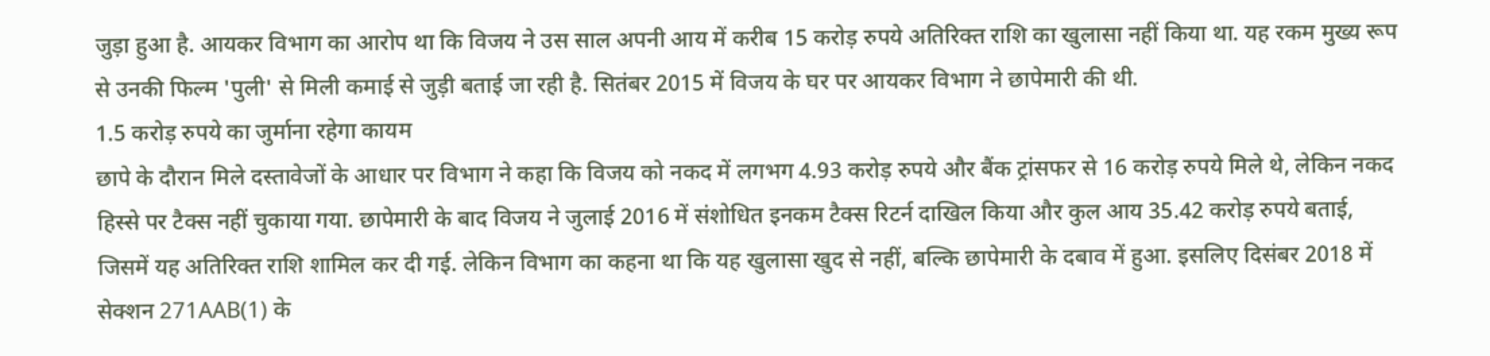जुड़ा हुआ है. आयकर विभाग का आरोप था कि विजय ने उस साल अपनी आय में करीब 15 करोड़ रुपये अतिरिक्त राशि का खुलासा नहीं किया था. यह रकम मुख्य रूप से उनकी फिल्म 'पुली' से मिली कमाई से जुड़ी बताई जा रही है. सितंबर 2015 में विजय के घर पर आयकर विभाग ने छापेमारी की थी.
1.5 करोड़ रुपये का जुर्माना रहेगा कायम
छापे के दौरान मिले दस्तावेजों के आधार पर विभाग ने कहा कि विजय को नकद में लगभग 4.93 करोड़ रुपये और बैंक ट्रांसफर से 16 करोड़ रुपये मिले थे, लेकिन नकद हिस्से पर टैक्स नहीं चुकाया गया. छापेमारी के बाद विजय ने जुलाई 2016 में संशोधित इनकम टैक्स रिटर्न दाखिल किया और कुल आय 35.42 करोड़ रुपये बताई, जिसमें यह अतिरिक्त राशि शामिल कर दी गई. लेकिन विभाग का कहना था कि यह खुलासा खुद से नहीं, बल्कि छापेमारी के दबाव में हुआ. इसलिए दिसंबर 2018 में सेक्शन 271AAB(1) के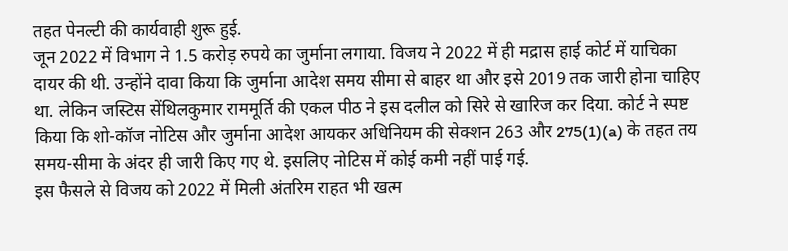तहत पेनल्टी की कार्यवाही शुरू हुई.
जून 2022 में विभाग ने 1.5 करोड़ रुपये का जुर्माना लगाया. विजय ने 2022 में ही मद्रास हाई कोर्ट में याचिका दायर की थी. उन्होंने दावा किया कि जुर्माना आदेश समय सीमा से बाहर था और इसे 2019 तक जारी होना चाहिए था. लेकिन जस्टिस सेंथिलकुमार राममूर्ति की एकल पीठ ने इस दलील को सिरे से खारिज कर दिया. कोर्ट ने स्पष्ट किया कि शो-कॉज नोटिस और जुर्माना आदेश आयकर अधिनियम की सेक्शन 263 और 275(1)(a) के तहत तय समय-सीमा के अंदर ही जारी किए गए थे. इसलिए नोटिस में कोई कमी नहीं पाई गई.
इस फैसले से विजय को 2022 में मिली अंतरिम राहत भी खत्म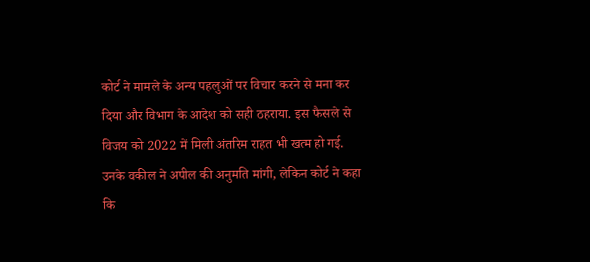कोर्ट ने मामले के अन्य पहलुओं पर विचार करने से मना कर दिया और विभाग के आदेश को सही ठहराया. इस फैसले से विजय को 2022 में मिली अंतरिम राहत भी खत्म हो गई. उनके वकील ने अपील की अनुमति मांगी, लेकिन कोर्ट ने कहा कि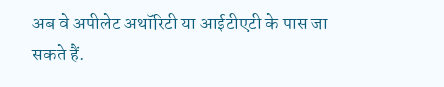अब वे अपीलेट अथॉरिटी या आईटीएटी के पास जा सकते हैं.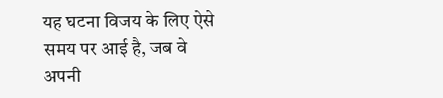यह घटना विजय के लिए ऐसे समय पर आई है, जब वे अपनी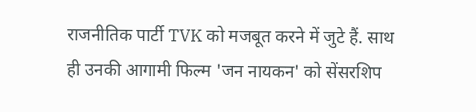राजनीतिक पार्टी TVK को मजबूत करने में जुटे हैं. साथ ही उनकी आगामी फिल्म 'जन नायकन' को सेंसरशिप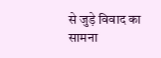से जुड़े विवाद का सामना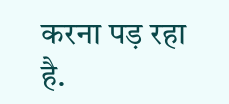करना पड़ रहा है.